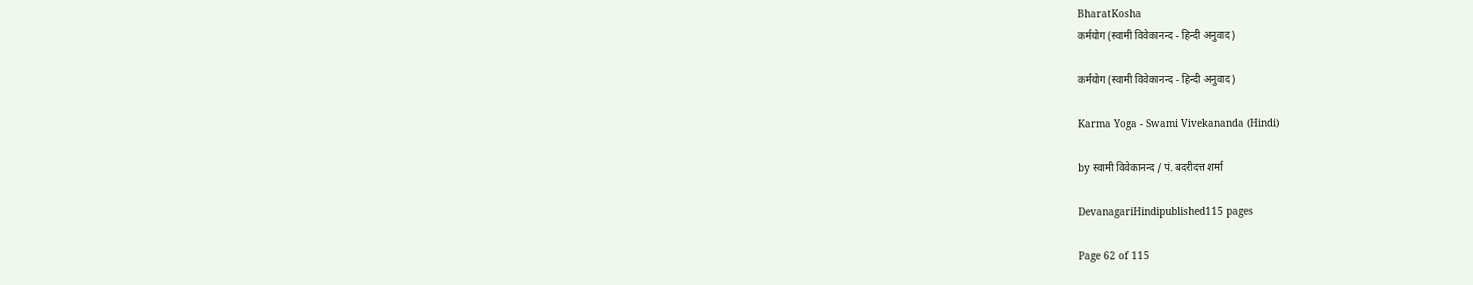BharatKosha
कर्मयोग (स्वामी विवेकानन्द - हिन्दी अनुवाद)

कर्मयोग (स्वामी विवेकानन्द - हिन्दी अनुवाद)

Karma Yoga - Swami Vivekananda (Hindi)

by स्वामी विवेकानन्द / पं. बदरीदत्त शर्मा

DevanagariHindipublished115 pages

Page 62 of 115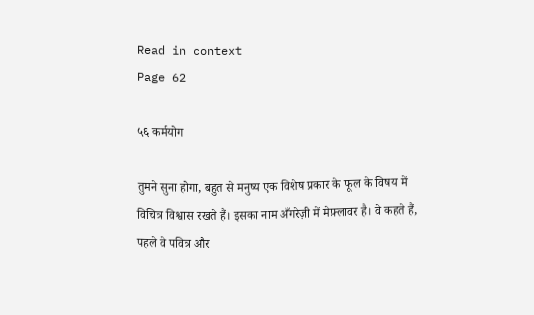Read in context
Page 62

५६ कर्मयोग

तुमने सुना होगा, बहुत से मनुष्य एक विशेष प्रकार के फूल के विषय में विचित्र विश्वास रखते हैं। इसका नाम अँगरेज़ी में मेफ़्लावर है। वे कहते हैं, पहले वे पवित्र और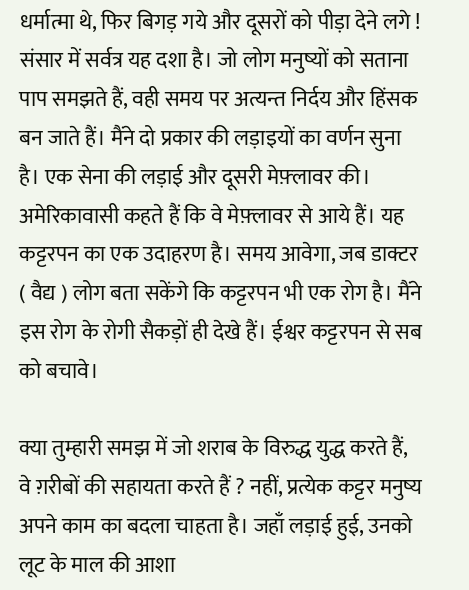धर्मात्मा थे, फिर बिगड़ गये और दूसरों को पीड़ा देने लगे ! संसार में सर्वत्र यह दशा है। जो लोग मनुष्यों को सताना पाप समझते हैं, वही समय पर अत्यन्त निर्दय और हिंसक बन जाते हैं। मैंने दो प्रकार की लड़ाइयों का वर्णन सुना है। एक सेना की लड़ाई और दूसरी मेफ़्लावर की। अमेरिकावासी कहते हैं कि वे मेफ़्लावर से आये हैं। यह कट्टरपन का एक उदाहरण है। समय आवेगा, जब डाक्टर ( वैद्य ) लोग बता सकेंगे कि कट्टरपन भी एक रोग है। मैंने इस रोग के रोगी सैकड़ों ही देखे हैं। ईश्वर कट्टरपन से सब को बचावे।

क्या तुम्हारी समझ में जो शराब के विरुद्ध युद्ध करते हैं, वे ग़रीबों की सहायता करते हैं ? नहीं, प्रत्येक कट्टर मनुष्य अपने काम का बदला चाहता है। जहाँ लड़ाई हुई, उनको लूट के माल की आशा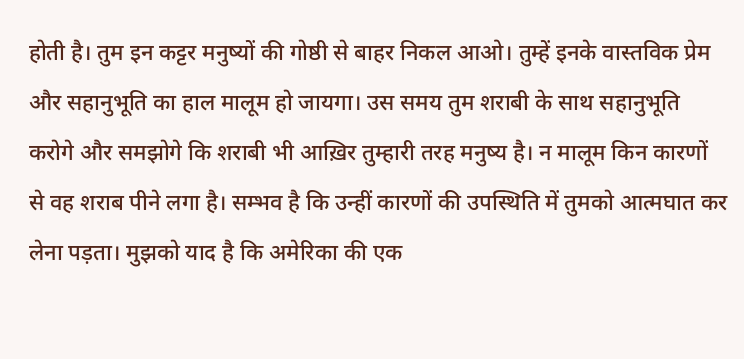होती है। तुम इन कट्टर मनुष्यों की गोष्ठी से बाहर निकल आओ। तुम्हें इनके वास्तविक प्रेम और सहानुभूति का हाल मालूम हो जायगा। उस समय तुम शराबी के साथ सहानुभूति करोगे और समझोगे कि शराबी भी आख़िर तुम्हारी तरह मनुष्य है। न मालूम किन कारणों से वह शराब पीने लगा है। सम्भव है कि उन्हीं कारणों की उपस्थिति में तुमको आत्मघात कर लेना पड़ता। मुझको याद है कि अमेरिका की एक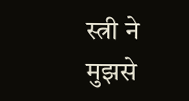स्त्री ने मुझसे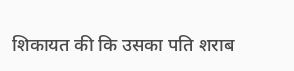शिकायत की कि उसका पति शराब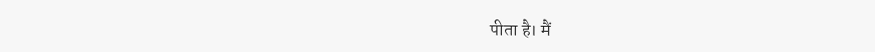पीता है। मैं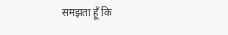समझता हूँ कि